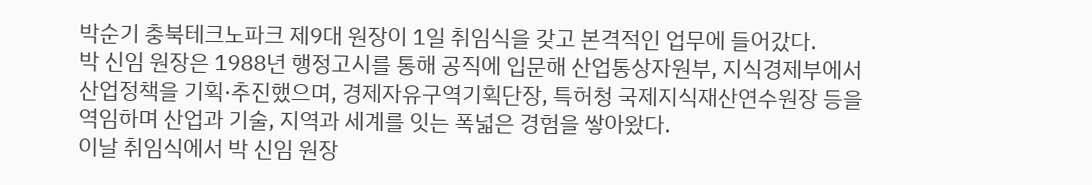박순기 충북테크노파크 제9대 원장이 1일 취임식을 갖고 본격적인 업무에 들어갔다.
박 신임 원장은 1988년 행정고시를 통해 공직에 입문해 산업통상자원부, 지식경제부에서 산업정책을 기획·추진했으며, 경제자유구역기획단장, 특허청 국제지식재산연수원장 등을 역임하며 산업과 기술, 지역과 세계를 잇는 폭넓은 경험을 쌓아왔다.
이날 취임식에서 박 신임 원장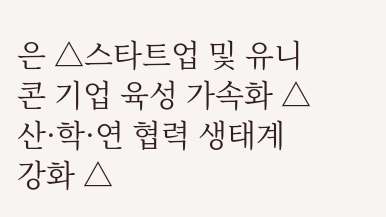은 △스타트업 및 유니콘 기업 육성 가속화 △산·학·연 협력 생태계 강화 △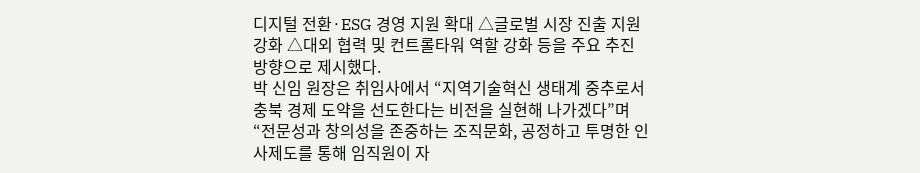디지털 전환·ESG 경영 지원 확대 △글로벌 시장 진출 지원 강화 △대외 협력 및 컨트롤타워 역할 강화 등을 주요 추진 방향으로 제시했다.
박 신임 원장은 취임사에서 “지역기술혁신 생태계 중추로서 충북 경제 도약을 선도한다는 비전을 실현해 나가겠다”며 “전문성과 창의성을 존중하는 조직문화, 공정하고 투명한 인사제도를 통해 임직원이 자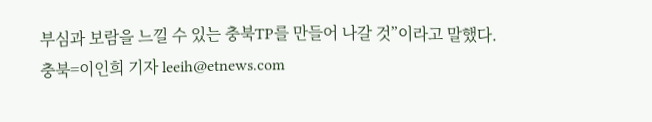부심과 보람을 느낄 수 있는 충북TP를 만들어 나갈 것”이라고 말했다.
충북=이인희 기자 leeih@etnews.com